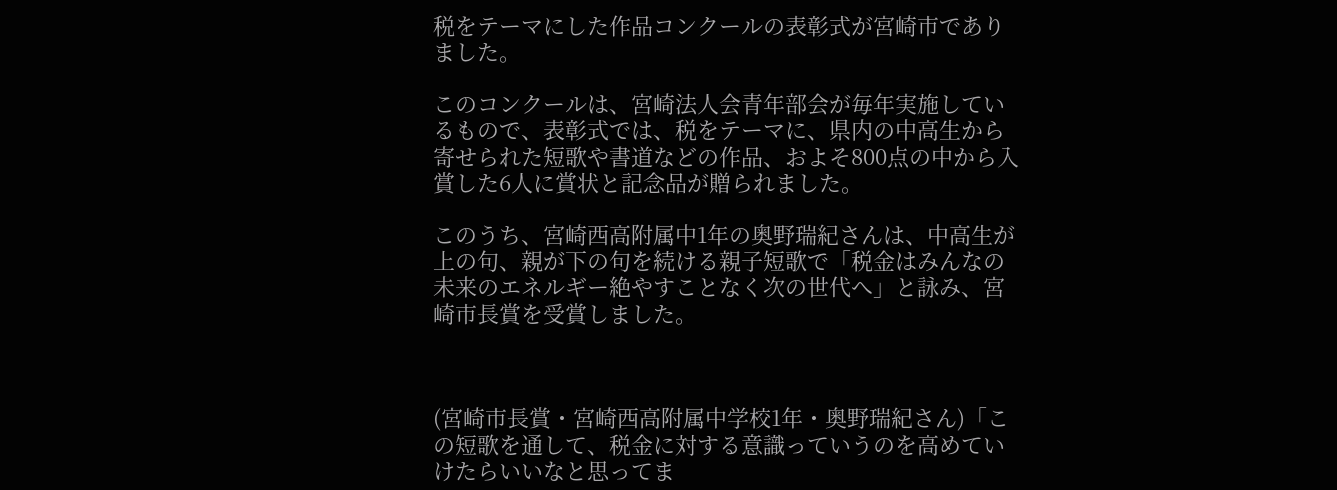税をテーマにした作品コンクールの表彰式が宮崎市でありました。

このコンクールは、宮崎法人会青年部会が毎年実施しているもので、表彰式では、税をテーマに、県内の中高生から寄せられた短歌や書道などの作品、およそ800点の中から入賞した6人に賞状と記念品が贈られました。

このうち、宮崎西高附属中1年の奥野瑞紀さんは、中高生が上の句、親が下の句を続ける親子短歌で「税金はみんなの未来のエネルギー絶やすことなく次の世代へ」と詠み、宮崎市長賞を受賞しました。



(宮崎市長賞・宮崎西高附属中学校1年・奥野瑞紀さん)「この短歌を通して、税金に対する意識っていうのを高めていけたらいいなと思ってま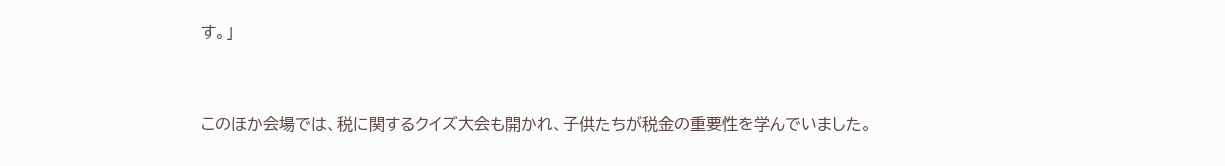す。」


このほか会場では、税に関するクイズ大会も開かれ、子供たちが税金の重要性を学んでいました。